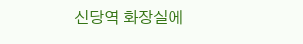신당역 화장실에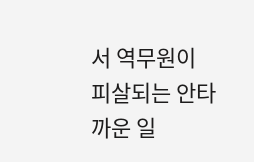서 역무원이 피살되는 안타까운 일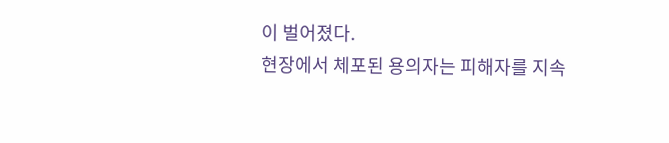이 벌어졌다.
현장에서 체포된 용의자는 피해자를 지속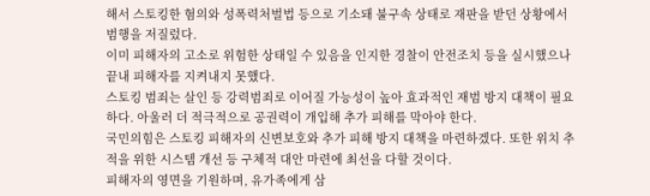해서 스토킹한 혐의와 성폭력처벌법 등으로 기소돼 불구속 상태로 재판을 받던 상황에서 범행을 저질렀다.
이미 피해자의 고소로 위험한 상태일 수 있음을 인지한 경찰이 안전조치 등을 실시했으나 끝내 피해자를 지켜내지 못했다.
스토킹 범죄는 살인 등 강력범죄로 이어질 가능성이 높아 효과적인 재범 방지 대책이 필요하다. 아울러 더 적극적으로 공권력이 개입해 추가 피해를 막아야 한다.
국민의힘은 스토킹 피해자의 신변보호와 추가 피해 방지 대책을 마련하겠다. 또한 위치 추적을 위한 시스템 개선 등 구체적 대안 마련에 최선을 다할 것이다.
피해자의 영면을 기원하며, 유가족에게 삼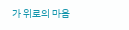가 위로의 마음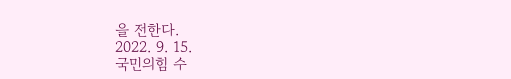을 전한다.
2022. 9. 15.
국민의힘 수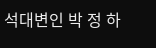석대변인 박 정 하